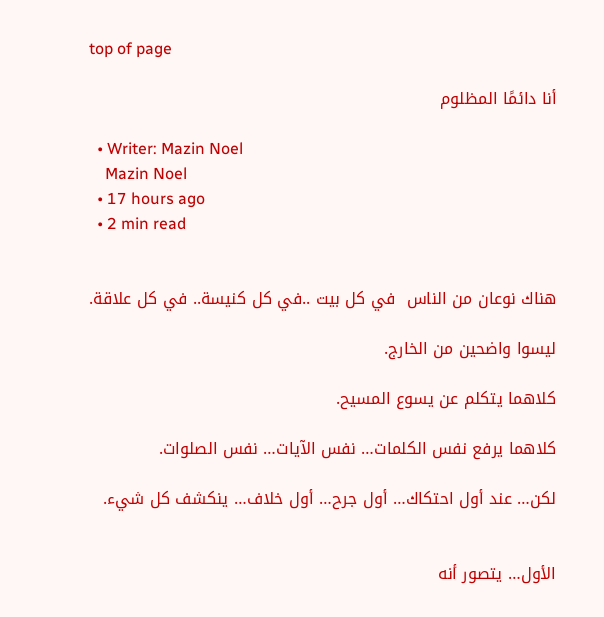top of page

أنا دائمًا المظلوم

  • Writer: Mazin Noel
    Mazin Noel
  • 17 hours ago
  • 2 min read


هناك نوعان من الناس  في كل بيت ..في كل كنيسة.. في كل علاقة.

ليسوا واضحين من الخارج.

كلاهما يتكلم عن يسوع المسيح.

كلاهما يرفع نفس الكلمات… نفس الآيات… نفس الصلوات.

لكن… عند أول احتكاك… أول جرح… أول خلاف… ينكشف كل شيء.


الأول… يتصور أنه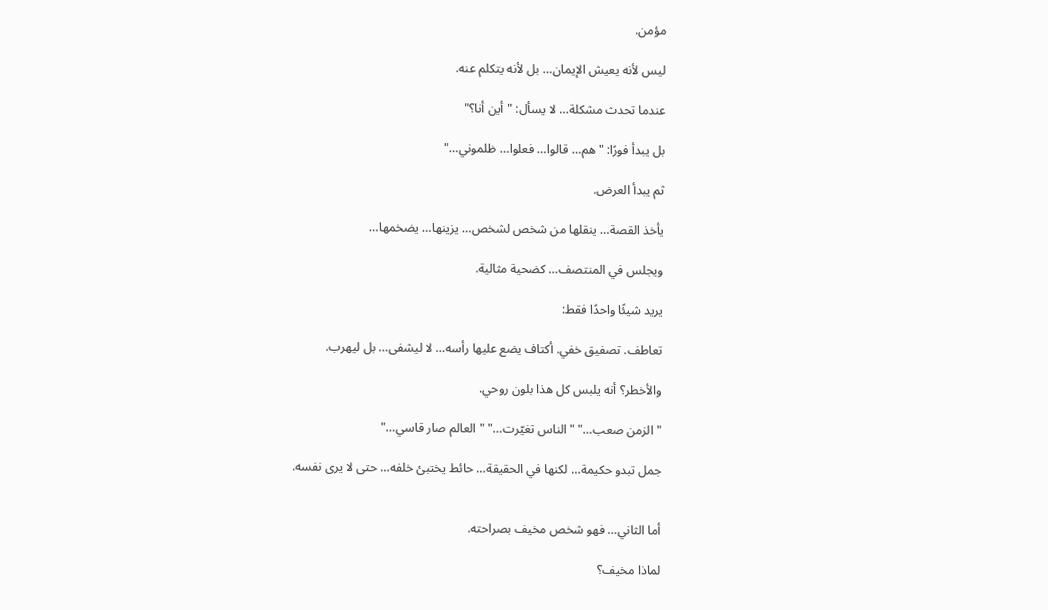مؤمن.

ليس لأنه يعيش الإيمان… بل لأنه يتكلم عنه.

عندما تحدث مشكلة… لا يسأل: "أين أنا؟"

بل يبدأ فورًا: "هم… قالوا… فعلوا… ظلموني…"

ثم يبدأ العرض.

يأخذ القصة… ينقلها من شخص لشخص… يزينها… يضخمها…

ويجلس في المنتصف… كضحية مثالية.

يريد شيئًا واحدًا فقط:

تعاطف. تصفيق خفي. أكتاف يضع عليها رأسه… لا ليشفى… بل ليهرب.

والأخطر؟ أنه يلبس كل هذا بلون روحي.

"الزمن صعب…" "الناس تغيّرت…" "العالم صار قاسي…"

جمل تبدو حكيمة… لكنها في الحقيقة… حائط يختبئ خلفه… حتى لا يرى نفسه.


أما الثاني… فهو شخص مخيف بصراحته.

لماذا مخيف؟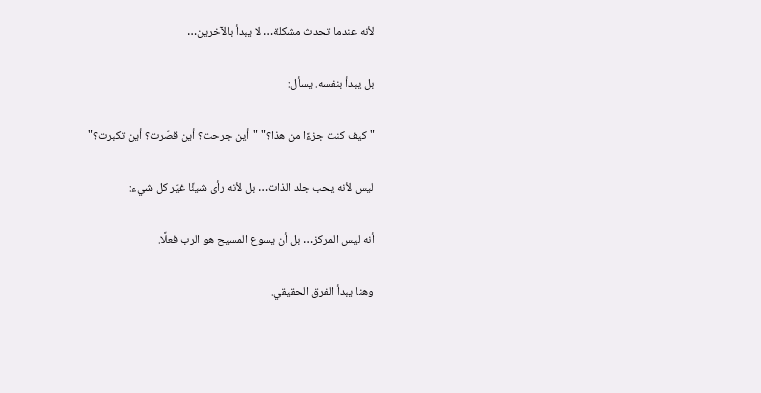لأنه عندما تحدث مشكلة… لا يبدأ بالآخرين…

بل يبدأ بنفسه. يسأل:

"كيف كنت جزءًا من هذا؟" "أين جرحت؟ أين قصّرت؟ أين تكبرت؟"

ليس لأنه يحب جلد الذات… بل لأنه رأى شيئًا غيّر كل شيء:

أنه ليس المركز… بل أن يسوع المسيح هو الرب فعلًا.

وهنا يبدأ الفرق الحقيقي.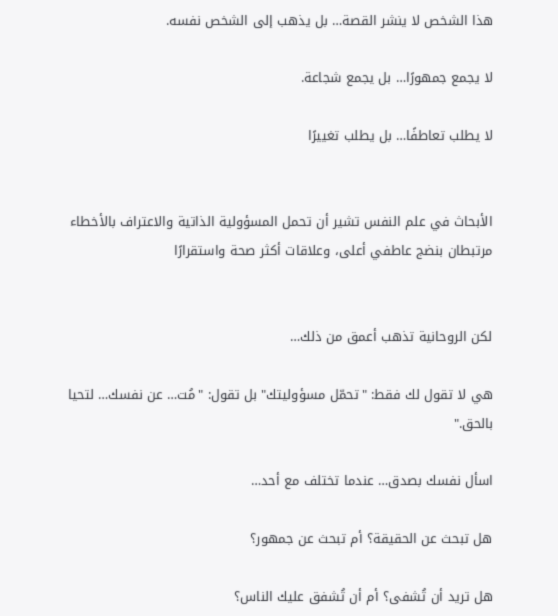هذا الشخص لا ينشر القصة… بل يذهب إلى الشخص نفسه.

لا يجمع جمهورًا… بل يجمع شجاعة.

لا يطلب تعاطفًا… بل يطلب تغييرًا


الأبحاث في علم النفس تشير أن تحمل المسؤولية الذاتية والاعتراف بالأخطاء مرتبطان بنضج عاطفي أعلى، وعلاقات أكثر صحة واستقرارًا


لكن الروحانية تذهب أعمق من ذلك…

هي لا تقول لك فقط: "تحمّل مسؤوليتك" بل تقول: "مُت… عن نفسك… لتحيا بالحق."

اسأل نفسك بصدق… عندما تختلف مع أحد…

هل تبحث عن الحقيقة؟ أم تبحث عن جمهور؟

هل تريد أن تُشفى؟ أم أن تُشفق عليك الناس؟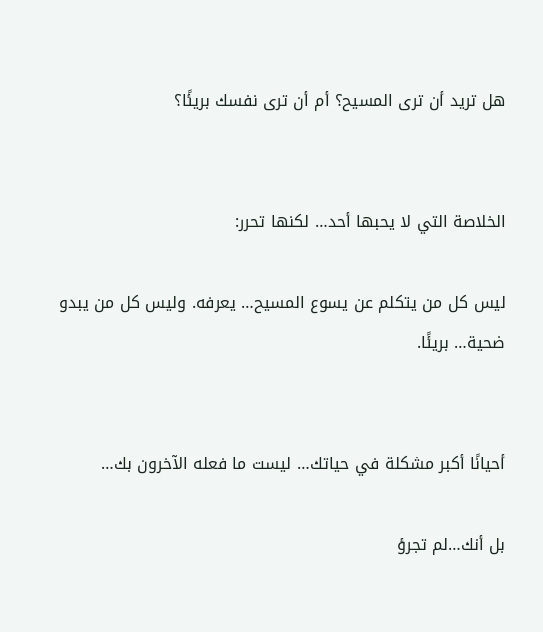هل تريد أن ترى المسيح؟ أم أن ترى نفسك بريئًا؟


الخلاصة التي لا يحبها أحد… لكنها تحرر:

ليس كل من يتكلم عن يسوع المسيح… يعرفه. وليس كل من يبدو ضحية… بريئًا.


أحيانًا أكبر مشكلة في حياتك… ليست ما فعله الآخرون بك…

بل أنك…لم تجرؤ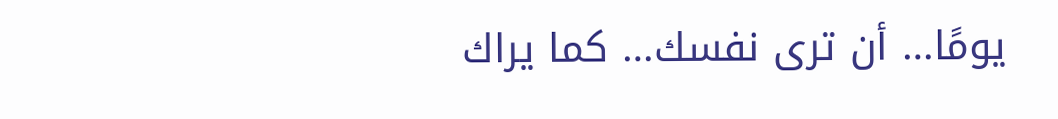يومًا… أن ترى نفسك… كما يراك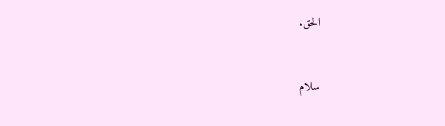الحق.


سلام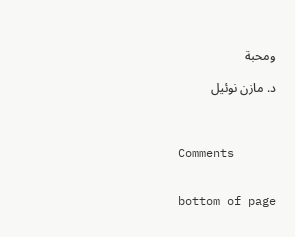ومحبة

د. مازن نوئيل



Comments


bottom of page